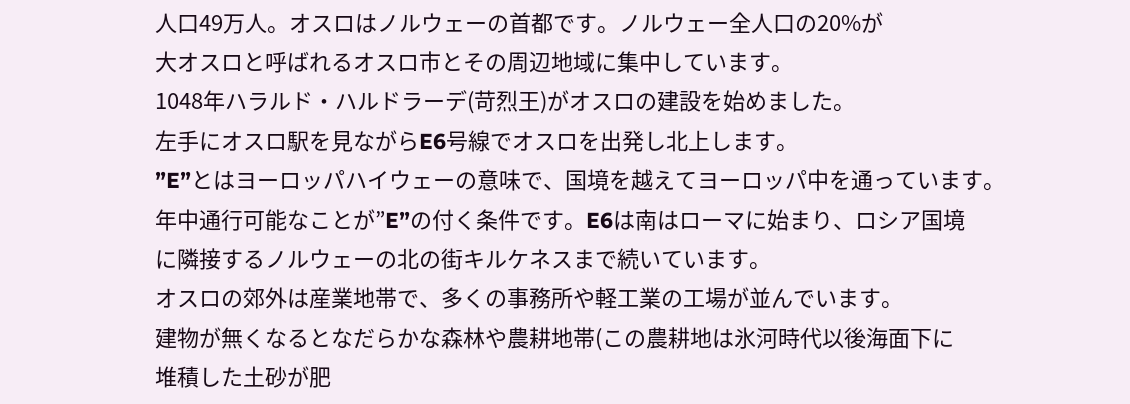人口49万人。オスロはノルウェーの首都です。ノルウェー全人口の20%が
大オスロと呼ばれるオスロ市とその周辺地域に集中しています。
1048年ハラルド・ハルドラーデ(苛烈王)がオスロの建設を始めました。
左手にオスロ駅を見ながらE6号線でオスロを出発し北上します。
”E”とはヨーロッパハイウェーの意味で、国境を越えてヨーロッパ中を通っています。
年中通行可能なことが”E”の付く条件です。E6は南はローマに始まり、ロシア国境
に隣接するノルウェーの北の街キルケネスまで続いています。
オスロの郊外は産業地帯で、多くの事務所や軽工業の工場が並んでいます。
建物が無くなるとなだらかな森林や農耕地帯(この農耕地は氷河時代以後海面下に
堆積した土砂が肥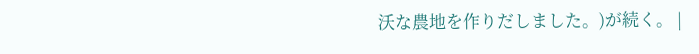沃な農地を作りだしました。)が続く。 |